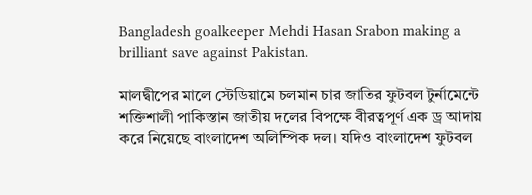Bangladesh goalkeeper Mehdi Hasan Srabon making a brilliant save against Pakistan.

মালদ্বীপের মালে স্টেডিয়ামে চলমান চার জাতির ফুটবল টুর্নামেন্টে শক্তিশালী পাকিস্তান জাতীয় দলের বিপক্ষে বীরত্বপূর্ণ এক ড্র আদায় করে নিয়েছে বাংলাদেশ অলিম্পিক দল। যদিও বাংলাদেশ ফুটবল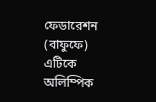ফেডারেশন (বাফুফে) এটিকে অলিম্পিক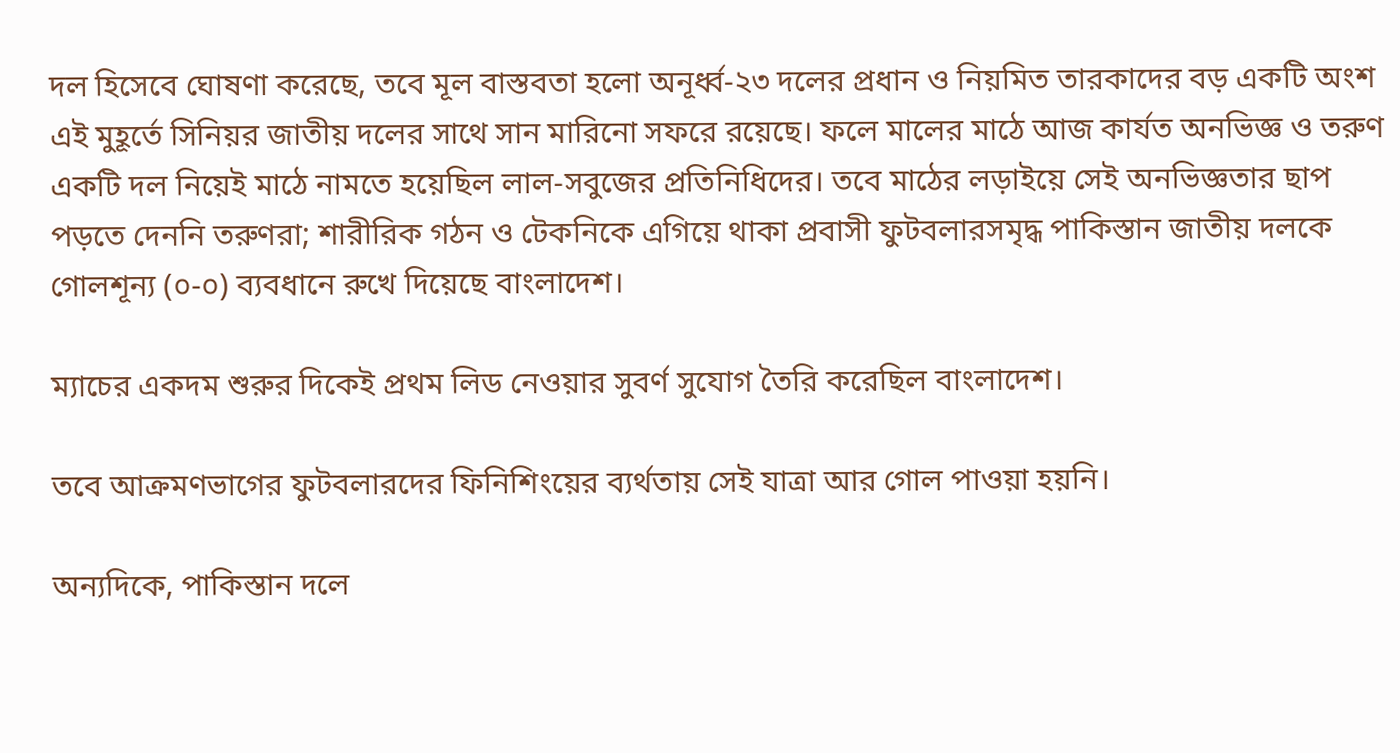দল হিসেবে ঘোষণা করেছে, তবে মূল বাস্তবতা হলো অনূর্ধ্ব-২৩ দলের প্রধান ও নিয়মিত তারকাদের বড় একটি অংশ এই মুহূর্তে সিনিয়র জাতীয় দলের সাথে সান মারিনো সফরে রয়েছে। ফলে মালের মাঠে আজ কার্যত অনভিজ্ঞ ও তরুণ একটি দল নিয়েই মাঠে নামতে হয়েছিল লাল-সবুজের প্রতিনিধিদের। তবে মাঠের লড়াইয়ে সেই অনভিজ্ঞতার ছাপ পড়তে দেননি তরুণরা; শারীরিক গঠন ও টেকনিকে এগিয়ে থাকা প্রবাসী ফুটবলারসমৃদ্ধ পাকিস্তান জাতীয় দলকে গোলশূন্য (০-০) ব্যবধানে রুখে দিয়েছে বাংলাদেশ।

ম্যাচের একদম শুরুর দিকেই প্রথম লিড নেওয়ার সুবর্ণ সুযোগ তৈরি করেছিল বাংলাদেশ।

তবে আক্রমণভাগের ফুটবলারদের ফিনিশিংয়ের ব্যর্থতায় সেই যাত্রা আর গোল পাওয়া হয়নি।

অন্যদিকে, পাকিস্তান দলে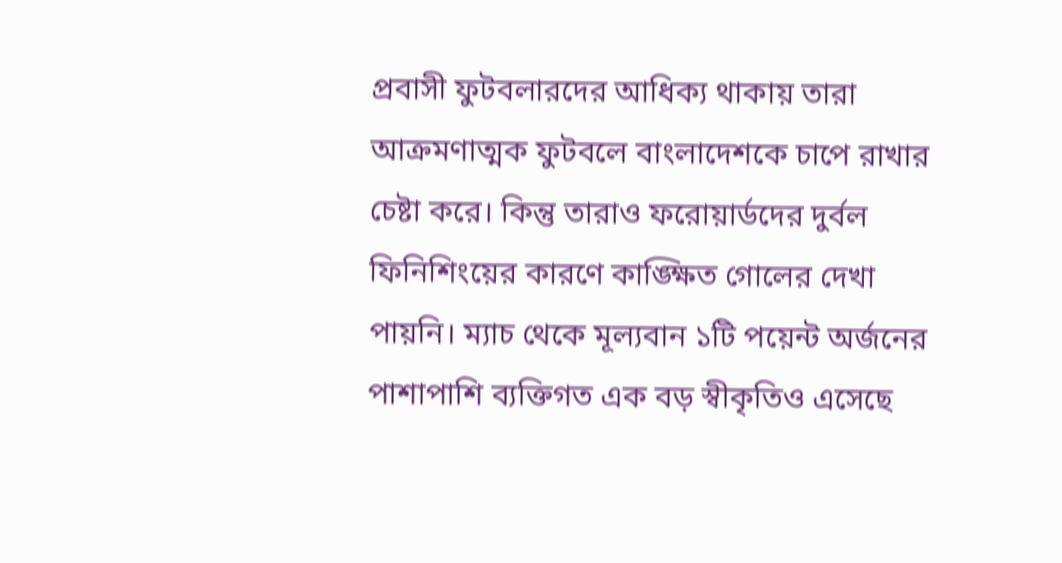প্রবাসী ফুটবলারদের আধিক্য থাকায় তারা আক্রমণাত্মক ফুটবলে বাংলাদেশকে চাপে রাখার চেষ্টা করে। কিন্তু তারাও ফরোয়ার্ডদের দুর্বল ফিনিশিংয়ের কারণে কাঙ্ক্ষিত গোলের দেখা পায়নি। ম্যাচ থেকে মূল্যবান ১টি পয়েন্ট অর্জনের পাশাপাশি ব্যক্তিগত এক বড় স্বীকৃতিও এসেছে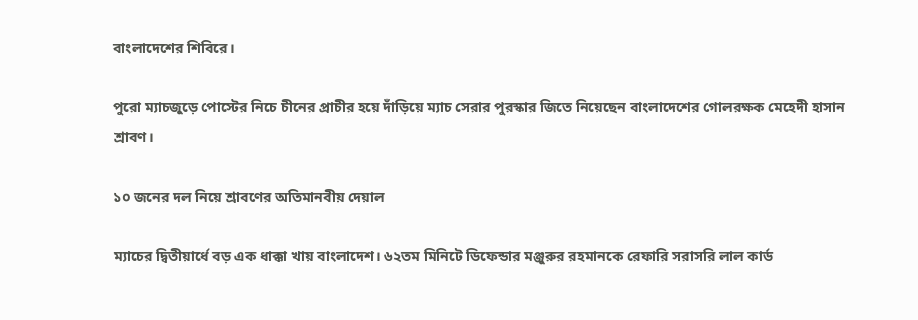বাংলাদেশের শিবিরে।

পুরো ম্যাচজুড়ে পোস্টের নিচে চীনের প্রাচীর হয়ে দাঁড়িয়ে ম্যাচ সেরার পুরস্কার জিতে নিয়েছেন বাংলাদেশের গোলরক্ষক মেহেদী হাসান শ্রাবণ।

১০ জনের দল নিয়ে শ্রাবণের অতিমানবীয় দেয়াল

ম্যাচের দ্বিতীয়ার্ধে বড় এক ধাক্কা খায় বাংলাদেশ। ৬২তম মিনিটে ডিফেন্ডার মঞ্জুরুর রহমানকে রেফারি সরাসরি লাল কার্ড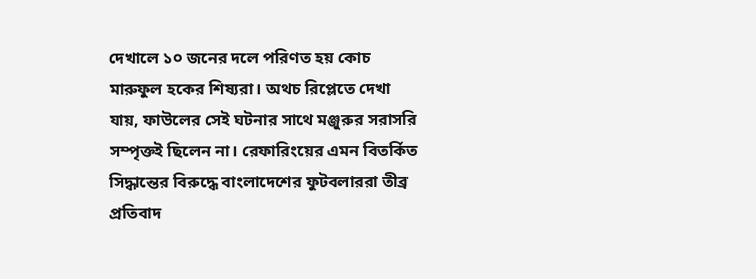দেখালে ১০ জনের দলে পরিণত হয় কোচ মারুফুল হকের শিষ্যরা। অথচ রিপ্লেতে দেখা যায়, ফাউলের সেই ঘটনার সাথে মঞ্জুরুর সরাসরি সম্পৃক্তই ছিলেন না। রেফারিংয়ের এমন বিতর্কিত সিদ্ধান্তের বিরুদ্ধে বাংলাদেশের ফুটবলাররা তীব্র প্রতিবাদ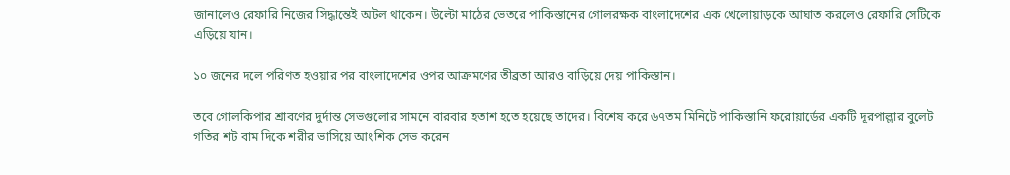জানালেও রেফারি নিজের সিদ্ধান্তেই অটল থাকেন। উল্টো মাঠের ভেতরে পাকিস্তানের গোলরক্ষক বাংলাদেশের এক খেলোয়াড়কে আঘাত করলেও রেফারি সেটিকে এড়িয়ে যান।

১০ জনের দলে পরিণত হওয়ার পর বাংলাদেশের ওপর আক্রমণের তীব্রতা আরও বাড়িয়ে দেয় পাকিস্তান।

তবে গোলকিপার শ্রাবণের দুর্দান্ত সেভগুলোর সামনে বারবার হতাশ হতে হয়েছে তাদের। বিশেষ করে ৬৭তম মিনিটে পাকিস্তানি ফরোয়ার্ডের একটি দূরপাল্লার বুলেট গতির শট বাম দিকে শরীর ভাসিয়ে আংশিক সেভ করেন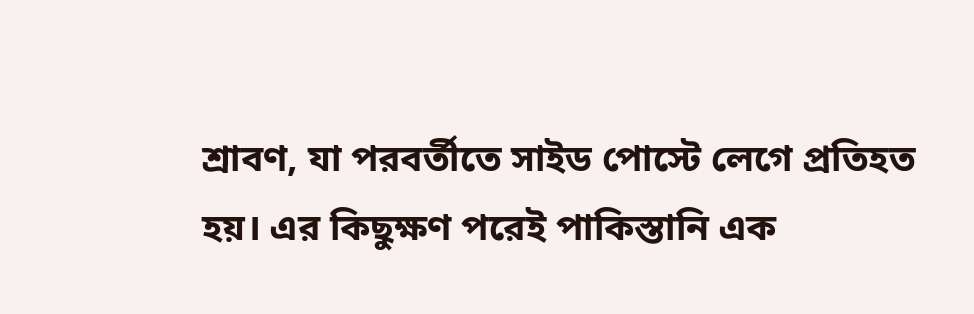শ্রাবণ, যা পরবর্তীতে সাইড পোস্টে লেগে প্রতিহত হয়। এর কিছুক্ষণ পরেই পাকিস্তানি এক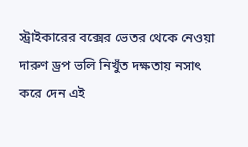স্ট্রাইকারের বক্সের ভেতর থেকে নেওয়া দারুণ ড্রপ ভলি নিখুঁত দক্ষতায় নসাৎ করে দেন এই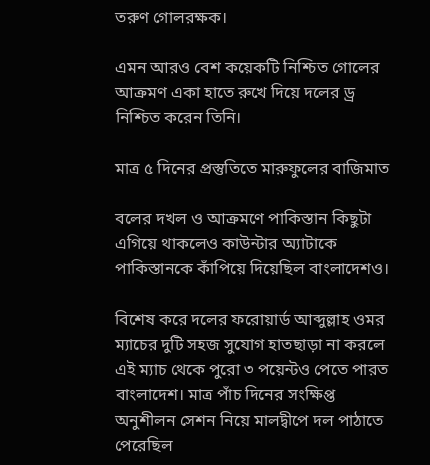তরুণ গোলরক্ষক।

এমন আরও বেশ কয়েকটি নিশ্চিত গোলের আক্রমণ একা হাতে রুখে দিয়ে দলের ড্র নিশ্চিত করেন তিনি।

মাত্র ৫ দিনের প্রস্তুতিতে মারুফুলের বাজিমাত

বলের দখল ও আক্রমণে পাকিস্তান কিছুটা এগিয়ে থাকলেও কাউন্টার অ্যাটাকে পাকিস্তানকে কাঁপিয়ে দিয়েছিল বাংলাদেশও।

বিশেষ করে দলের ফরোয়ার্ড আব্দুল্লাহ ওমর ম্যাচের দুটি সহজ সুযোগ হাতছাড়া না করলে এই ম্যাচ থেকে পুরো ৩ পয়েন্টও পেতে পারত বাংলাদেশ। মাত্র পাঁচ দিনের সংক্ষিপ্ত অনুশীলন সেশন নিয়ে মালদ্বীপে দল পাঠাতে পেরেছিল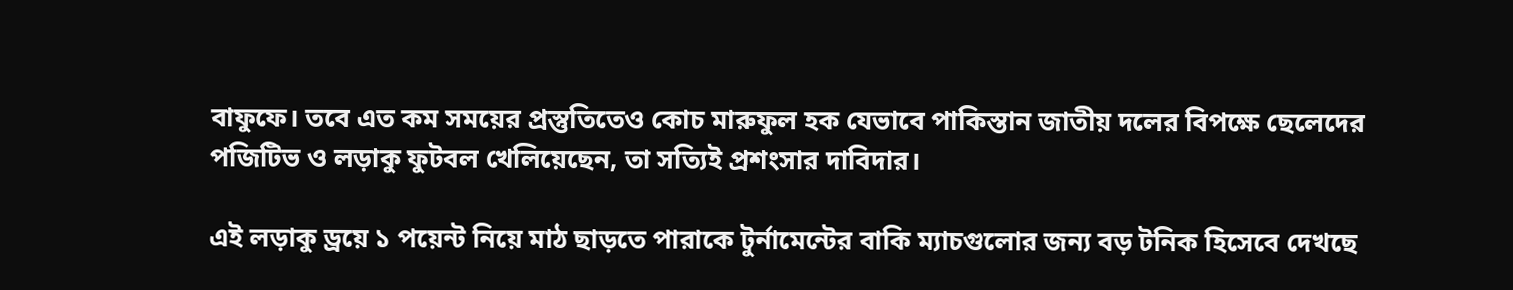বাফুফে। তবে এত কম সময়ের প্রস্তুতিতেও কোচ মারুফুল হক যেভাবে পাকিস্তান জাতীয় দলের বিপক্ষে ছেলেদের পজিটিভ ও লড়াকু ফুটবল খেলিয়েছেন, তা সত্যিই প্রশংসার দাবিদার।

এই লড়াকু ড্রয়ে ১ পয়েন্ট নিয়ে মাঠ ছাড়তে পারাকে টুর্নামেন্টের বাকি ম্যাচগুলোর জন্য বড় টনিক হিসেবে দেখছে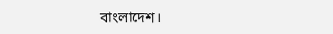বাংলাদেশ।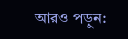আরও পড়ুন: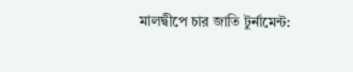মালদ্বীপে চার জাতি টুর্নামেন্ট: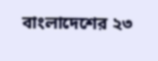বাংলাদেশের ২৩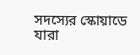সদস্যের স্কোয়াডে যারা